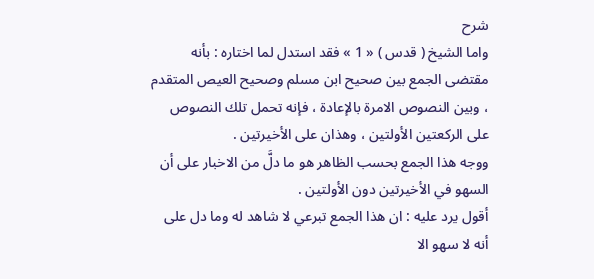شرح
واما الشيخ ( قدس ) « 1 » فقد استدل لما اختاره : بأنه مقتضى الجمع بين صحيح ابن مسلم وصحيح العيص المتقدم ، وبين النصوص الامرة بالإعادة ، فإنه تحمل تلك النصوص على الركعتين الأولتين ، وهذان على الأخيرتين .
ووجه هذا الجمع بحسب الظاهر هو ما دلَّ من الاخبار على أن السهو في الأخيرتين دون الأولتين .
أقول يرد عليه : ان هذا الجمع تبرعي لا شاهد له وما دل على أنه لا سهو الا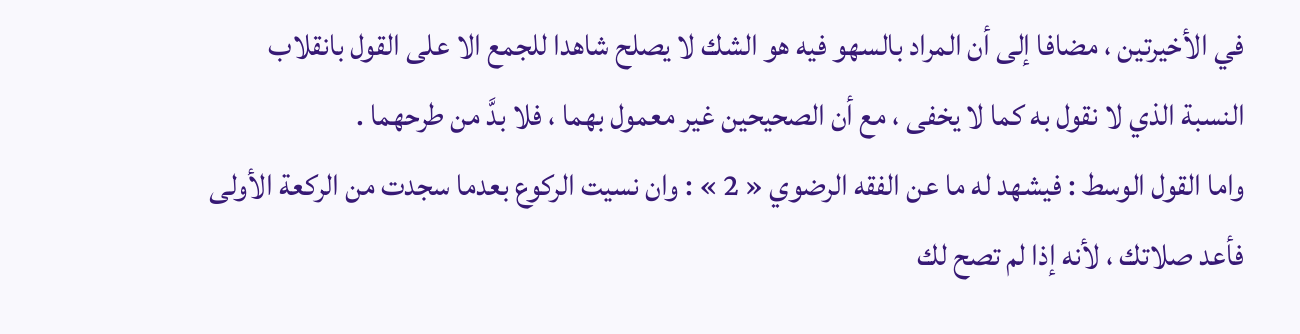في الأخيرتين ، مضافا إلى أن المراد بالسهو فيه هو الشك لا يصلح شاهدا للجمع الا على القول بانقلاب النسبة الذي لا نقول به كما لا يخفى ، مع أن الصحيحين غير معمول بهما ، فلا بدَّ من طرحهما .
واما القول الوسط : فيشهد له ما عن الفقه الرضوي « 2 » : وان نسيت الركوع بعدما سجدت من الركعة الأولى فأعد صلاتك ، لأنه إذا لم تصح لك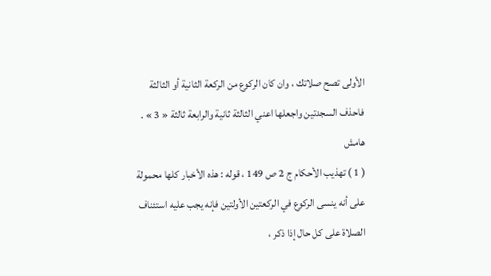الأولى تصح صلاتك ، وان كان الركوع من الركعة الثانية أو الثالثة فاحذف السجدتين واجعلها اعني الثالثة ثانية والرابعة ثالثة « 3 » .
هامش
( 1 ) تهذيب الأحكام ج 2 ص 149 ، قوله : هذه الأخبار كلها محمولة على أنه ينسى الركوع في الركعتين الأولتين فإنه يجب عليه استئناف الصلاة على كل حال إذا ذكر ،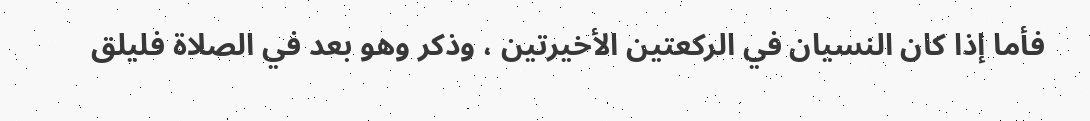فأما إذا كان النسيان في الركعتين الأخيرتين ، وذكر وهو بعد في الصلاة فليلق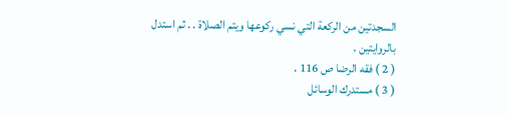السجدتين من الركعة التي نسي ركوعها ويتم الصلاة . . ثم استدل بالروايتين .
( 2 ) فقه الرضا ص 116 .
( 3 ) مستدرك الوسائل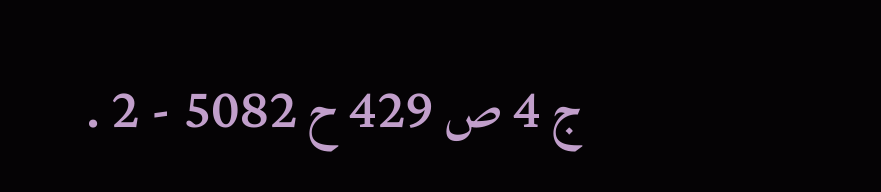ج 4 ص 429 ح 5082 - 2 .